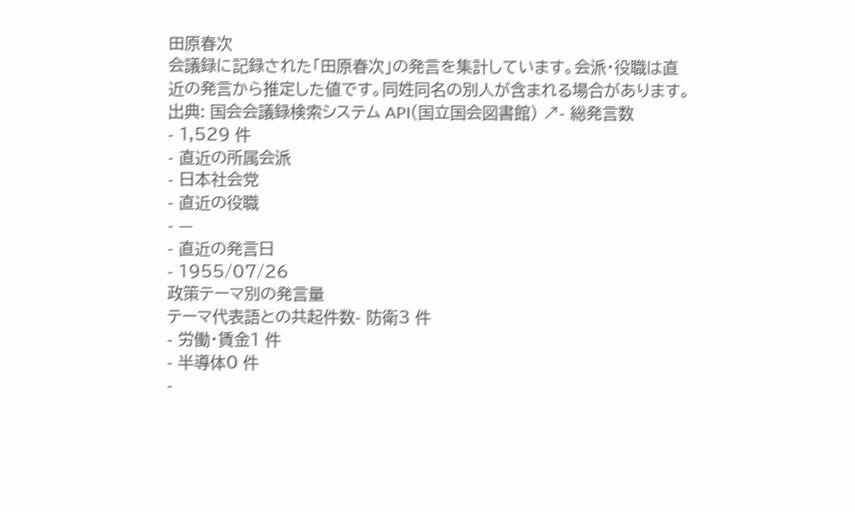田原春次
会議録に記録された「田原春次」の発言を集計しています。会派・役職は直近の発言から推定した値です。同姓同名の別人が含まれる場合があります。
出典: 国会会議録検索システム API(国立国会図書館) ↗- 総発言数
- 1,529 件
- 直近の所属会派
- 日本社会党
- 直近の役職
- —
- 直近の発言日
- 1955/07/26
政策テーマ別の発言量
テーマ代表語との共起件数- 防衛3 件
- 労働・賃金1 件
- 半導体0 件
-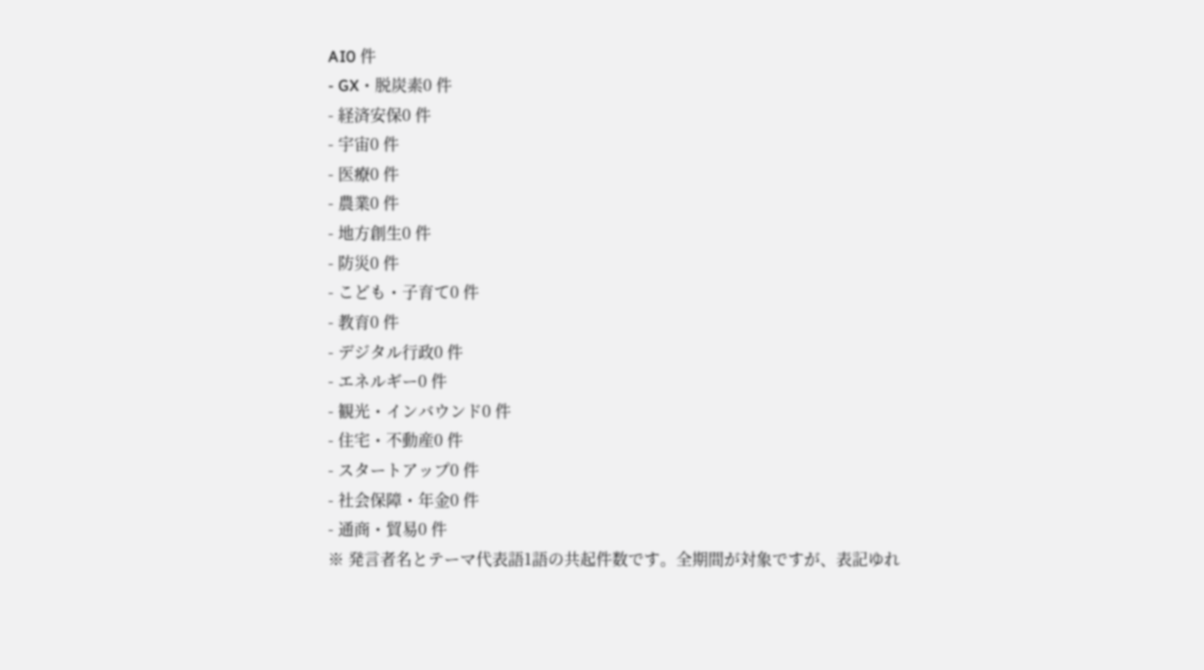AI0 件
- GX・脱炭素0 件
- 経済安保0 件
- 宇宙0 件
- 医療0 件
- 農業0 件
- 地方創生0 件
- 防災0 件
- こども・子育て0 件
- 教育0 件
- デジタル行政0 件
- エネルギー0 件
- 観光・インバウンド0 件
- 住宅・不動産0 件
- スタートアップ0 件
- 社会保障・年金0 件
- 通商・貿易0 件
※ 発言者名とテーマ代表語1語の共起件数です。全期間が対象ですが、表記ゆれ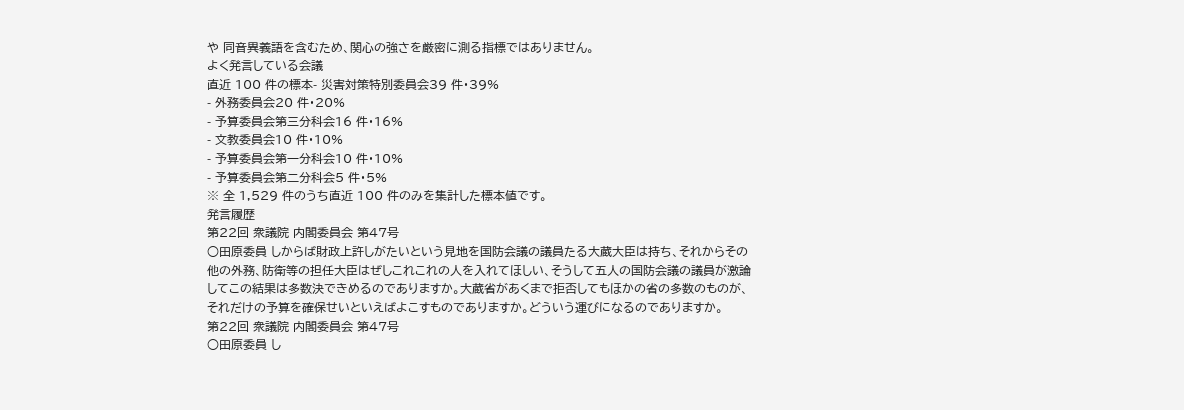や 同音異義語を含むため、関心の強さを厳密に測る指標ではありません。
よく発言している会議
直近 100 件の標本- 災害対策特別委員会39 件・39%
- 外務委員会20 件・20%
- 予算委員会第三分科会16 件・16%
- 文教委員会10 件・10%
- 予算委員会第一分科会10 件・10%
- 予算委員会第二分科会5 件・5%
※ 全 1,529 件のうち直近 100 件のみを集計した標本値です。
発言履歴
第22回 衆議院 内閣委員会 第47号
○田原委員 しからば財政上許しがたいという見地を国防会議の議員たる大蔵大臣は持ち、それからその他の外務、防衛等の担任大臣はぜしこれこれの人を入れてほしい、そうして五人の国防会議の議員が激論してこの結果は多数決できめるのでありますか。大蔵省があくまで拒否してもほかの省の多数のものが、それだけの予算を確保せいといえばよこすものでありますか。どういう運びになるのでありますか。
第22回 衆議院 内閣委員会 第47号
○田原委員 し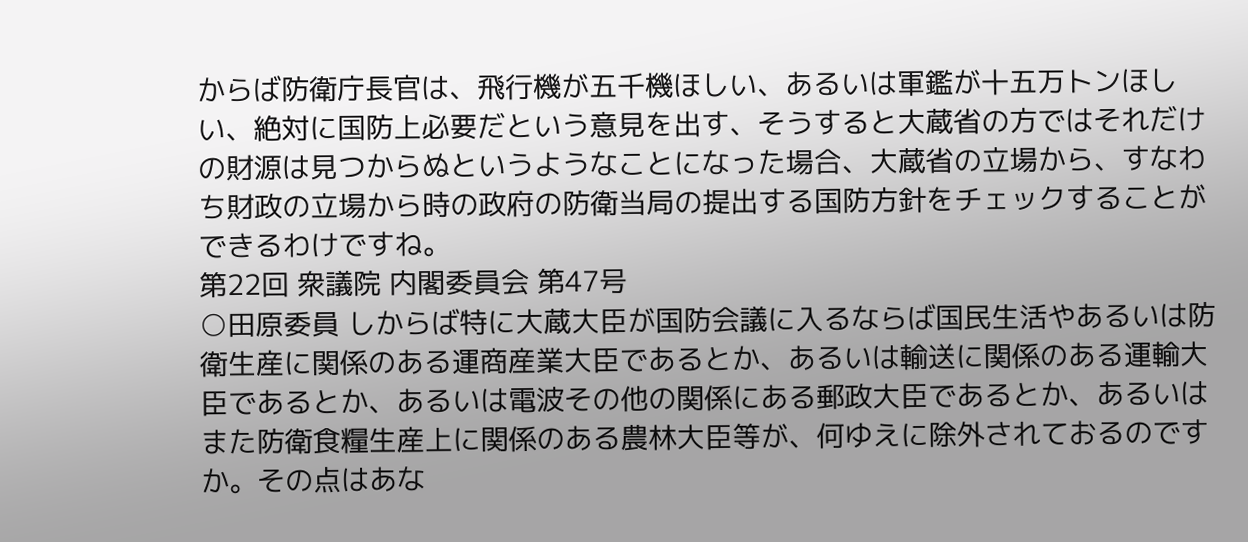からば防衛庁長官は、飛行機が五千機ほしい、あるいは軍鑑が十五万トンほしい、絶対に国防上必要だという意見を出す、そうすると大蔵省の方ではそれだけの財源は見つからぬというようなことになった場合、大蔵省の立場から、すなわち財政の立場から時の政府の防衛当局の提出する国防方針をチェックすることができるわけですね。
第22回 衆議院 内閣委員会 第47号
○田原委員 しからば特に大蔵大臣が国防会議に入るならば国民生活やあるいは防衛生産に関係のある運商産業大臣であるとか、あるいは輸送に関係のある運輸大臣であるとか、あるいは電波その他の関係にある郵政大臣であるとか、あるいはまた防衛食糧生産上に関係のある農林大臣等が、何ゆえに除外されておるのですか。その点はあな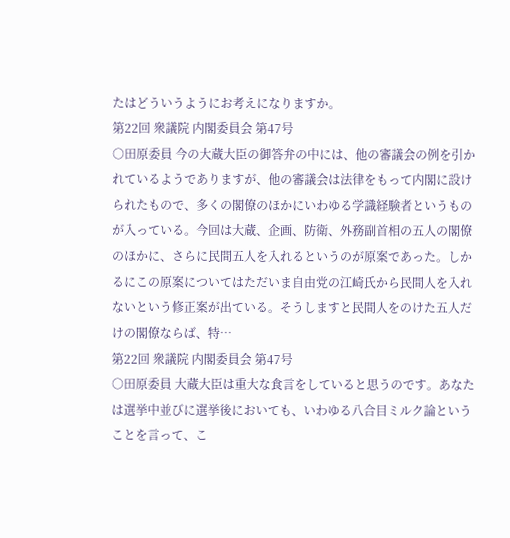たはどういうようにお考えになりますか。
第22回 衆議院 内閣委員会 第47号
○田原委員 今の大蔵大臣の御答弁の中には、他の審議会の例を引かれているようでありますが、他の審議会は法律をもって内閣に設けられたもので、多くの閣僚のほかにいわゆる学識経験者というものが入っている。今回は大蔵、企画、防衛、外務副首相の五人の閣僚のほかに、さらに民間五人を入れるというのが原案であった。しかるにこの原案についてはただいま自由党の江崎氏から民間人を入れないという修正案が出ている。そうしますと民間人をのけた五人だけの閣僚ならば、特…
第22回 衆議院 内閣委員会 第47号
○田原委員 大蔵大臣は重大な食言をしていると思うのです。あなたは選挙中並びに選挙後においても、いわゆる八合目ミルク論ということを言って、こ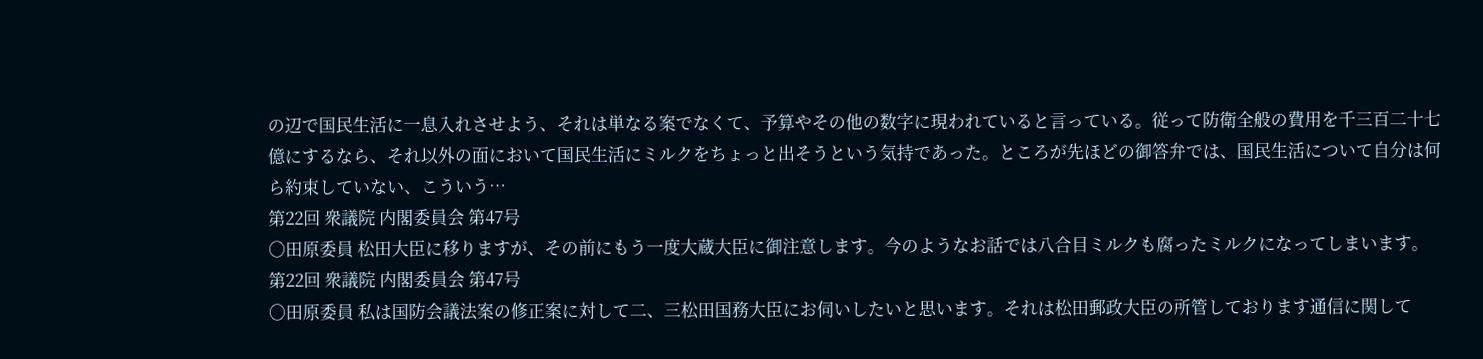の辺で国民生活に一息入れさせよう、それは単なる案でなくて、予算やその他の数字に現われていると言っている。従って防衛全般の費用を千三百二十七億にするなら、それ以外の面において国民生活にミルクをちょっと出そうという気持であった。ところが先ほどの御答弁では、国民生活について自分は何ら約束していない、こういう…
第22回 衆議院 内閣委員会 第47号
○田原委員 松田大臣に移りますが、その前にもう一度大蔵大臣に御注意します。今のようなお話では八合目ミルクも腐ったミルクになってしまいます。
第22回 衆議院 内閣委員会 第47号
○田原委員 私は国防会議法案の修正案に対して二、三松田国務大臣にお伺いしたいと思います。それは松田郵政大臣の所管しております通信に関して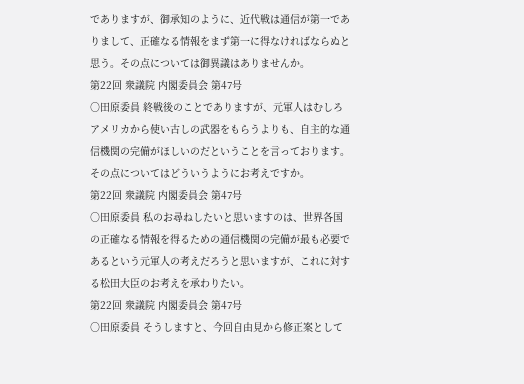でありますが、御承知のように、近代戦は通信が第一でありまして、正確なる情報をまず第一に得なければならぬと思う。その点については御異議はありませんか。
第22回 衆議院 内閣委員会 第47号
○田原委員 終戦後のことでありますが、元軍人はむしろアメリカから使い古しの武器をもらうよりも、自主的な通信機関の完備がほしいのだということを言っております。その点についてはどういうようにお考えですか。
第22回 衆議院 内閣委員会 第47号
○田原委員 私のお尋ねしたいと思いますのは、世界各国の正確なる情報を得るための通信機関の完備が最も必要であるという元軍人の考えだろうと思いますが、これに対する松田大臣のお考えを承わりたい。
第22回 衆議院 内閣委員会 第47号
○田原委員 そうしますと、今回自由見から修正案として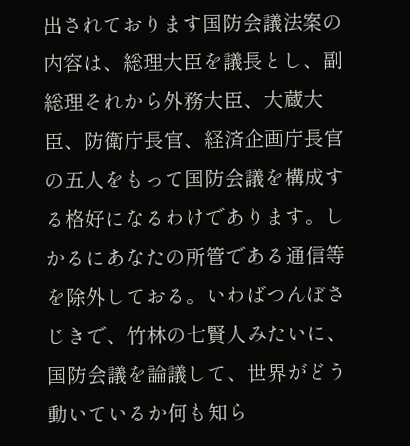出されております国防会議法案の内容は、総理大臣を議長とし、副総理それから外務大臣、大蔵大臣、防衛庁長官、経済企画庁長官の五人をもって国防会議を構成する格好になるわけであります。しかるにあなたの所管である通信等を除外しておる。いわばつんぼさじきで、竹林の七賢人みたいに、国防会議を論議して、世界がどう動いているか何も知ら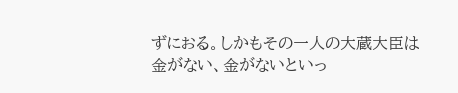ずにおる。しかもその一人の大蔵大臣は金がない、金がないといっ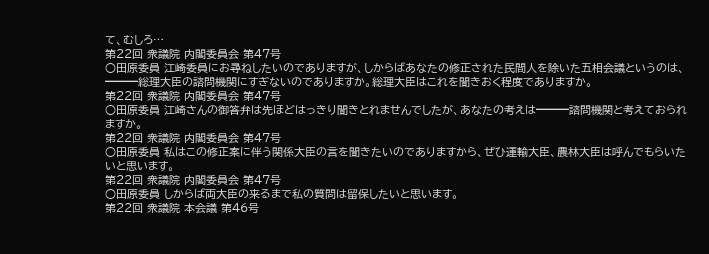て、むしろ…
第22回 衆議院 内閣委員会 第47号
○田原委員 江崎委員にお尋ねしたいのでありますが、しからばあなたの修正された民間人を除いた五相会議というのは、━━━総理大臣の諮問機関にすぎないのでありますか。総理大臣はこれを聞きおく程度でありますか。
第22回 衆議院 内閣委員会 第47号
○田原委員 江崎さんの御答弁は先ほどはっきり聞きとれませんでしたが、あなたの考えは━━━諮問機関と考えておられますか。
第22回 衆議院 内閣委員会 第47号
○田原委員 私はこの修正案に伴う関係大臣の言を聞きたいのでありますから、ぜひ運輸大臣、農林大臣は呼んでもらいたいと思います。
第22回 衆議院 内閣委員会 第47号
○田原委員 しからば両大臣の来るまで私の質問は留保したいと思います。
第22回 衆議院 本会議 第46号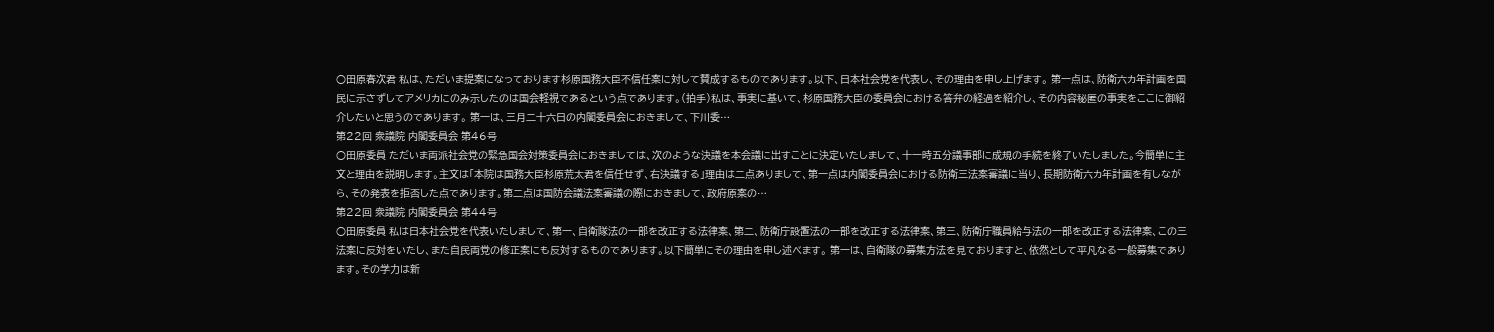○田原春次君 私は、ただいま提案になっております杉原国務大臣不信任案に対して賛成するものであります。以下、日本社会党を代表し、その理由を申し上げます。 第一点は、防衛六カ年計画を国民に示さずしてアメリカにのみ示したのは国会軽視であるという点であります。(拍手)私は、事実に基いて、杉原国務大臣の委員会における答弁の経過を紹介し、その内容秘匿の事実をここに御紹介したいと思うのであります。 第一は、三月二十六日の内閣委員会におきまして、下川委…
第22回 衆議院 内閣委員会 第46号
○田原委員 ただいま両派社会党の緊急国会対策委員会におきましては、次のような決議を本会議に出すことに決定いたしまして、十一時五分議事部に成規の手続を終了いたしました。今簡単に主文と理由を説明します。主文は「本院は国務大臣杉原荒太君を信任せず、右決議する」理由は二点ありまして、第一点は内閣委員会における防衛三法案審議に当り、長期防衛六カ年計画を有しながら、その発表を拒否した点であります。第二点は国防会議法案審議の際におきまして、政府原案の…
第22回 衆議院 内閣委員会 第44号
○田原委員 私は日本社会党を代表いたしまして、第一、自衛隊法の一部を改正する法律案、第二、防衛庁設置法の一部を改正する法律案、第三、防衛庁職員給与法の一部を改正する法律案、この三法案に反対をいたし、また自民両党の修正案にも反対するものであります。以下簡単にその理由を申し述べます。 第一は、自衛隊の募集方法を見ておりますと、依然として平凡なる一般募集であります。その学力は新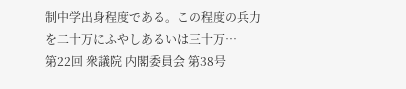制中学出身程度である。この程度の兵力を二十万にふやしあるいは三十万…
第22回 衆議院 内閣委員会 第38号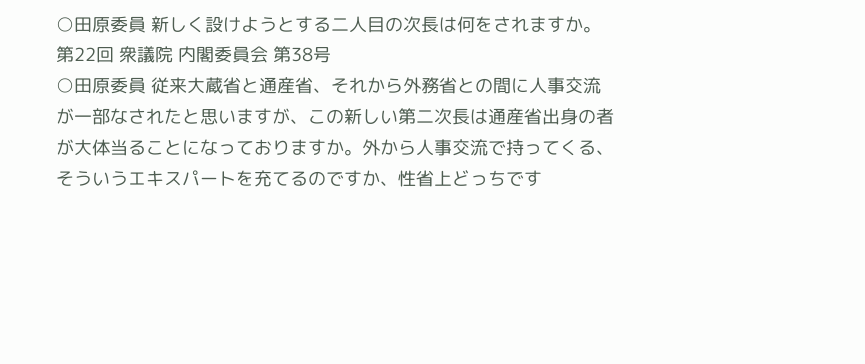○田原委員 新しく設けようとする二人目の次長は何をされますか。
第22回 衆議院 内閣委員会 第38号
○田原委員 従来大蔵省と通産省、それから外務省との間に人事交流が一部なされたと思いますが、この新しい第二次長は通産省出身の者が大体当ることになっておりますか。外から人事交流で持ってくる、そういうエキスパートを充てるのですか、性省上どっちです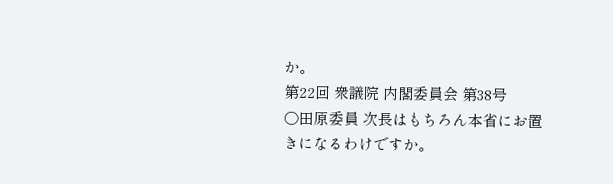か。
第22回 衆議院 内閣委員会 第38号
○田原委員 次長はもちろん本省にお置きになるわけですか。